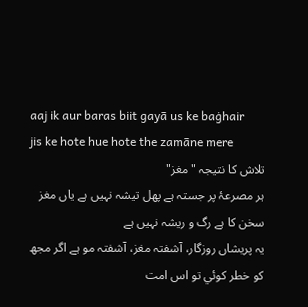aaj ik aur baras biit gayā us ke baġhair
jis ke hote hue hote the zamāne mere
تلاش کا نتیجہ "مغز"
ہر مصرعۂ پر جستہ ہے پھل تیشہ نہیں ہے یاں مغز سخن کا ہے رگ و ریشہ نہیں ہے
يہ پريشاں روزگار، آشفتہ مغز، آشفتہ مو ہے اگر مجھ کو خطر کوئي تو اس امت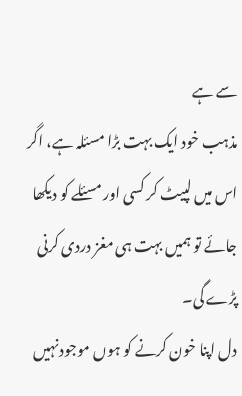سے ہے
مذہب خود ایک بہت بڑا مسئلہ ہے، اگر اس میں لپیٹ کر کسی اور مسئلے کو دیکھا جائے تو ہمیں بہت ہی مغز دردی کرنی پڑے گی۔
دل اپنا خون کرنے کو ہوں موجودنہیں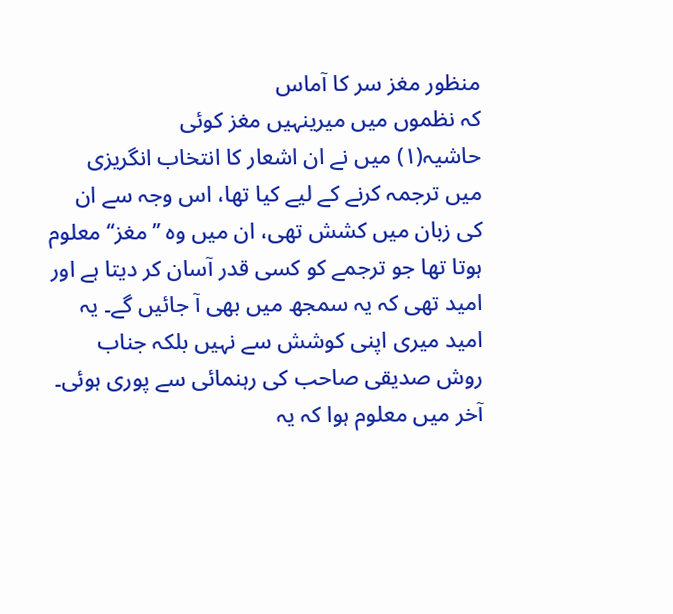منظور مغز سر کا آماس
کہ نظموں میں میرینہیں مغز کوئی
حاشیہ(۱) میں نے ان اشعار کا انتخاب انگریزی میں ترجمہ کرنے کے لیے کیا تھا، اس وجہ سے ان کی زبان میں کشش تھی، ان میں وہ ’’مغز‘‘ معلوم ہوتا تھا جو ترجمے کو کسی قدر آسان کر دیتا ہے اور امید تھی کہ یہ سمجھ میں بھی آ جائیں گے۔ یہ امید میری اپنی کوشش سے نہیں بلکہ جناب روش صدیقی صاحب کی رہنمائی سے پوری ہوئی۔ آخر میں معلوم ہوا کہ یہ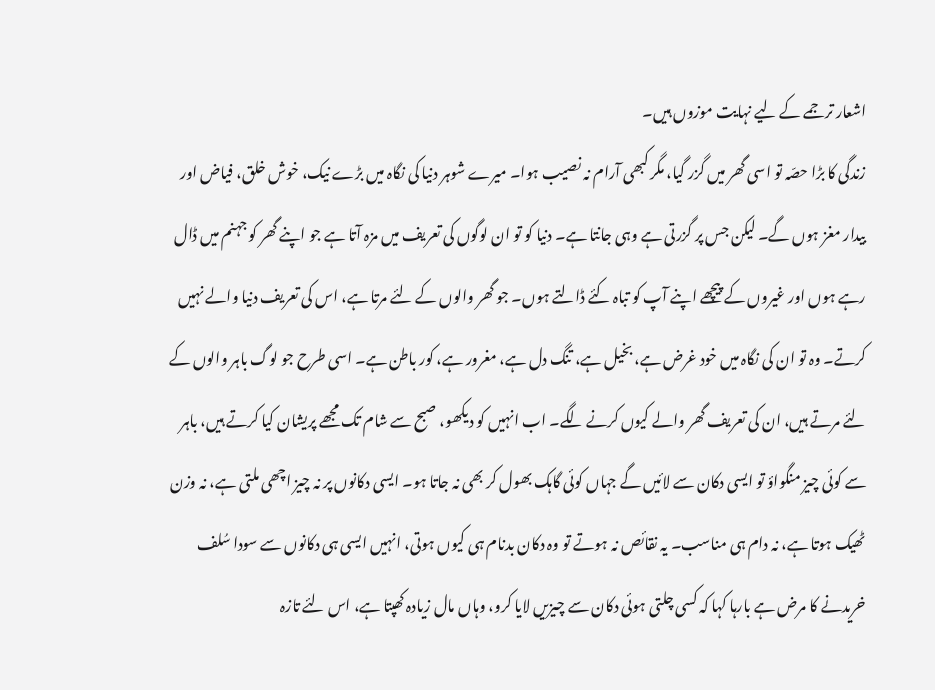اشعار ترجمے کے لیے نہایت موزوں ہیں۔
زندگی کا بڑا حصّہ تو اسی گھر میں گزر گیا، مگر کبھی آرام نہ نصیب ہوا۔ میرے شوہر دنیا کی نگاہ میں بڑے نیک، خوش خلق، فیاض اور بیدار مغز ہوں گے۔ لیکن جس پر گزرتی ہے وہی جانتا ہے۔ دنیا کو تو ان لوگوں کی تعریف میں مزہ آتا ہے جو اپنے گھر کو جہنم میں ڈال رہے ہوں اور غیروں کے پیچھے اپنے آپ کو تباہ کئے ڈالتے ہوں۔ جو گھر والوں کے لئے مرتا ہے، اس کی تعریف دنیا والے نہیں کرتے۔ وہ تو ان کی نگاہ میں خود غرض ہے، بخیل ہے، تنگ دل ہے، مغرور ہے، کور باطن ہے۔ اسی طرح جو لوگ باہر والوں کے لئے مرتے ہیں، ان کی تعریف گھر والے کیوں کرنے لگے۔ اب انہیں کو دیکھو، صبح سے شام تک مجھے پریشان کیا کرتے ہیں، باہر سے کوئی چیز منگواؤ تو ایسی دکان سے لائیں گے جہاں کوئی گاہک بھول کر بھی نہ جاتا ہو۔ ایسی دکانوں پر نہ چیز اچھی ملتی ہے، نہ وزن ٹھیک ہوتا ہے، نہ دام ہی مناسب۔ یہ نقائص نہ ہوتے تو وہ دکان بدنام ہی کیوں ہوتی، انہیں ایسی ہی دکانوں سے سودا سُلف خریدنے کا مرض ہے بارہا کہا کہ کسی چلتی ہوئی دکان سے چیزیں لایا کرو، وہاں مال زیادہ کھپتا ہے، اس لئے تازہ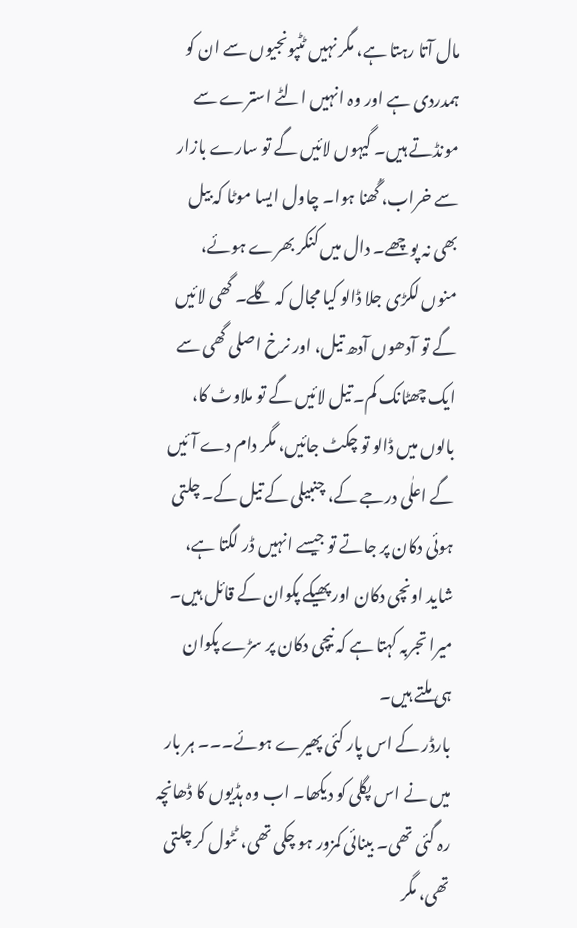مال آتا رہتا ہے، مگر نہیں ٹٹپونجیوں سے ان کو ہمدردی ہے اور وہ انہیں الٹے استرے سے مونڈتے ہیں۔ گیہوں لائیں گے تو سارے بازار سے خراب، گُھنا ہوا۔ چاول ایسا موٹا کہ بیل بھی نہ پوچھے۔ دال میں کنکر بھرے ہوئے، منوں لکڑی جلا ڈالو کیا مجال کہ گلے۔ گھی لائیں گے تو آدھوں آدھ تیل، اور نرخ اصلی گھی سے ایک چھٹانک کم۔ تیل لائیں گے تو ملاوٹ کا، بالوں میں ڈالو تو چکٹ جائیں، مگر دام دے آئیں گے اعلٰی درجے کے، چنبیلی کے تیل کے۔ چلتی ہوئی دکان پر جاتے تو جیسے انہیں ڈر لگتا ہے، شاید اونچی دکان اور پھیکے پکوان کے قائل ہیں۔ میرا تجربہ کہتا ہے کہ نیچی دکان پر سڑے پکوان ہی ملتے ہیں۔
بارڈر کے اس پار کئی پھیرے ہوئے۔۔۔ ہر بار میں نے اس پگلی کو دیکھا۔ اب وہ ہڈیوں کا ڈھانچہ رہ گئی تھی۔ بینائی کمزور ہو چکی تھی، ٹٹول کر چلتی تھی، مگر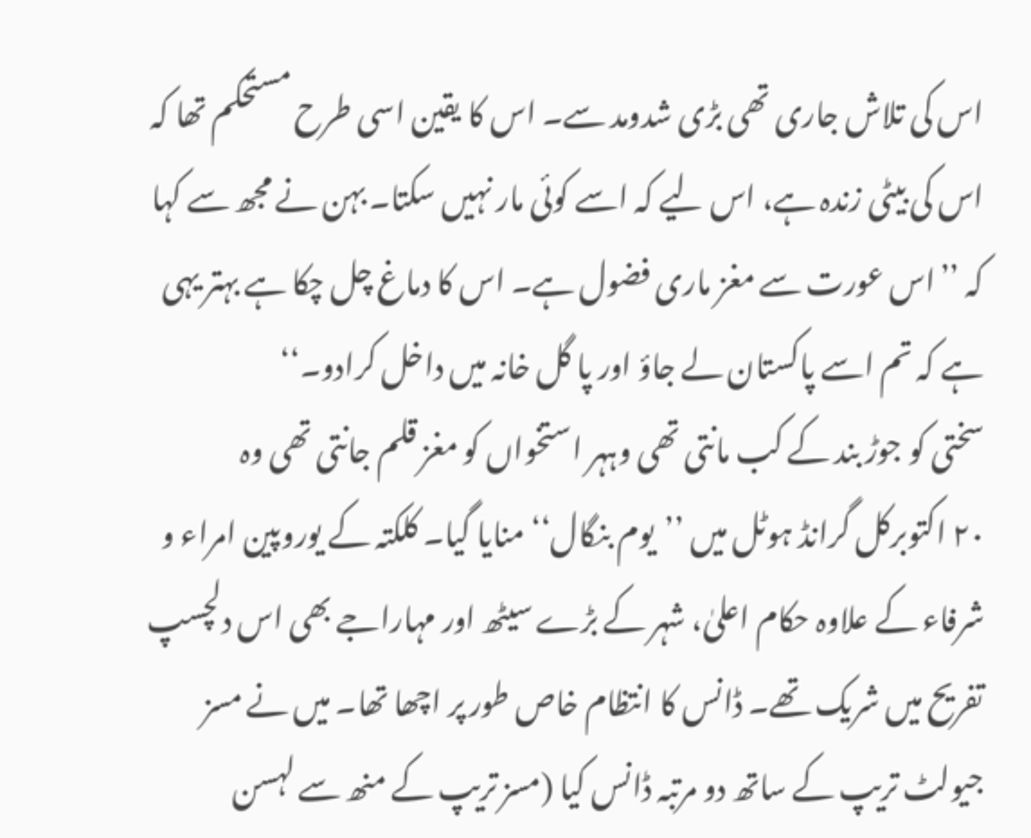اس کی تلاش جاری تھی بڑی شدومد سے۔ اس کا یقین اسی طرح مستحکم تھا کہ اس کی بیٹی زندہ ہے، اس لیے کہ اسے کوئی مار نہیں سکتا۔ بہن نے مجھ سے کہا کہ ’’اس عورت سے مغز ماری فضول ہے۔ اس کا دماغ چل چکا ہے بہتر یہی ہے کہ تم اسے پاکستان لے جاؤ اور پا گل خانہ میں داخل کرادو۔‘‘
سختی کو جوڑ بند کے کب مانتی تھی وہہر استخواں کو مغز قلم جانتی تھی وہ
۲۰ اکتوبرکل گرانڈ ہوٹل میں ’’یوم بنگال‘‘ منایا گیا۔ کلکتہ کے یوروپین امراء و شرفاء کے علاوہ حکام اعلیٰ، شہر کے بڑے سیٹھ اور مہاراجے بھی اس دلچسپ تفریح میں شریک تھے۔ ڈانس کا انتظام خاص طور پر اچھا تھا۔ میں نے مسز جیولٹ تریپ کے ساتھ دو مرتبہ ڈانس کیا (مسز تریپ کے منھ سے لہسن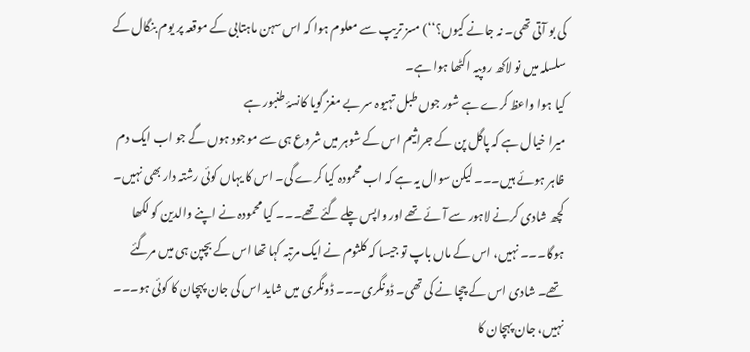کی بو آتی تھی۔ نہ جانے کیوں؟‘‘) مسز تریپ سے معلوم ہوا کہ اس سہن ماہتابی کے موقعہ پر یوم بنگال کے سلسلہ میں نو لاکھ روپیہ اکٹھا ہوا ہے۔
کیا ہوا واعظ کرے ہے شور جوں طبل تہیوہ سر بے مغز گویا کانسۂ طنبور ہے
میرا خیال ہے کہ پاگل پن کے جراثیم اس کے شوہر میں شروع ہی سے موجود ہوں گے جو اب ایک دم ظاہر ہوئے ہیں۔۔۔ لیکن سوال یہ ہے کہ اب محمودہ کیا کرے گی۔ اس کا یہاں کوئی رشتہ دار بھی نہیں۔ کچھ شادی کرنے لاہور سے آئے تھے اور واپس چلے گئے تھے۔۔۔ کیا محمودہ نے اپنے والدین کو لکھا ہوگا۔۔۔ نہیں، اس کے ماں باپ تو جیسا کہ کلثوم نے ایک مرتبہ کہا تھا اس کے بچپن ہی میں مرگئے تھے۔ شادی اس کے چچا نے کی تھی۔ ڈونگری۔۔۔ ڈونگری میں شاید اس کی جان پہچان کا کوئی ہو۔۔۔ نہیں، جان پہچان کا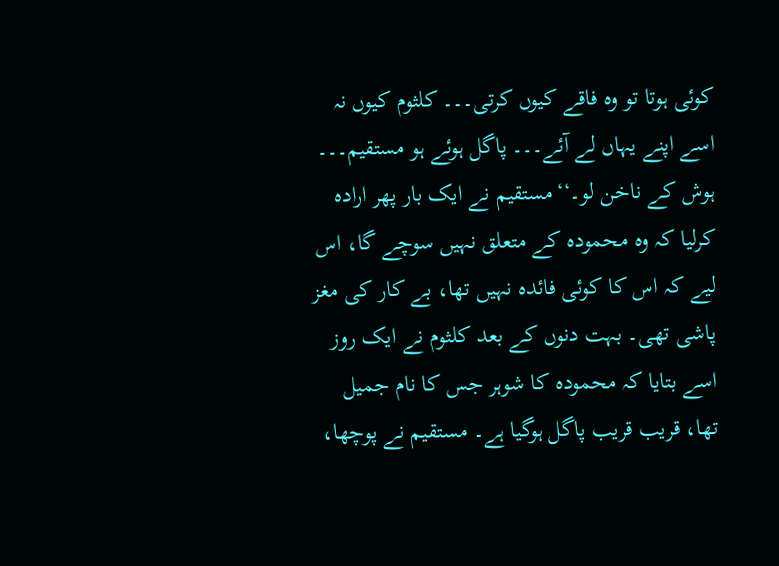کوئی ہوتا تو وہ فاقے کیوں کرتی۔۔۔ کلثوم کیوں نہ اسے اپنے یہاں لے آئے۔۔۔ پاگل ہوئے ہو مستقیم۔۔۔ ہوش کے ناخن لو۔‘‘مستقیم نے ایک بار پھر ارادہ کرلیا کہ وہ محمودہ کے متعلق نہیں سوچے گا، اس لیے کہ اس کا کوئی فائدہ نہیں تھا، بے کار کی مغز پاشی تھی۔ بہت دنوں کے بعد کلثوم نے ایک روز اسے بتایا کہ محمودہ کا شوہر جس کا نام جمیل تھا، قریب قریب پاگل ہوگیا ہے۔ مستقیم نے پوچھا،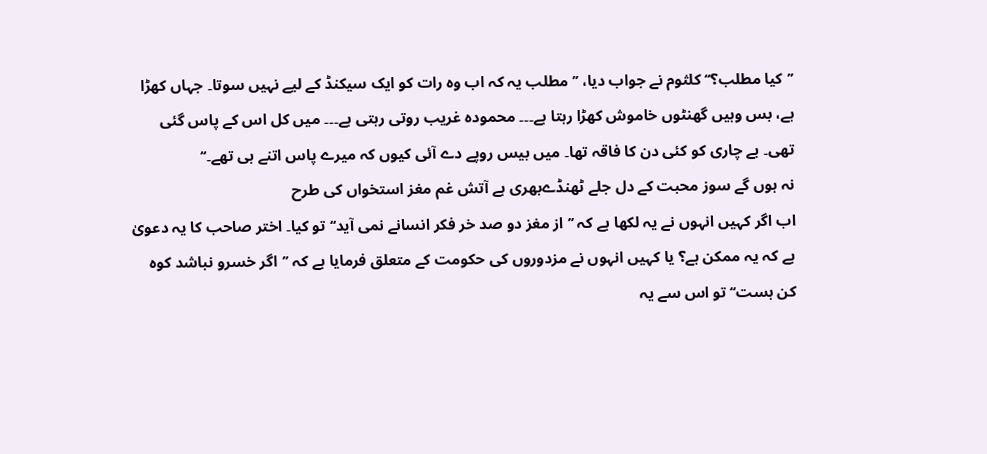’’کیا مطلب؟‘‘ کلثوم نے جواب دیا، ’’مطلب یہ کہ اب وہ رات کو ایک سیکنڈ کے لیے نہیں سوتا۔ جہاں کھڑا ہے، بس وہیں گھنٹوں خاموش کھڑا رہتا ہے۔۔۔ محمودہ غریب روتی رہتی ہے۔۔۔ میں کل اس کے پاس گئی تھی۔ بے چاری کو کئی دن کا فاقہ تھا۔ میں بیس روپے دے آئی کیوں کہ میرے پاس اتنے ہی تھے۔‘‘
نہ ہوں گے سوز محبت کے دل جلے ٹھنڈےبھری ہے آتش غم مغز استخواں کی طرح
اب اگر کہیں انہوں نے یہ لکھا ہے کہ ’’از مغز دو صد خر فکر انسانے نمی آید‘‘ تو کیا۔ اختر صاحب کا یہ دعویٰ ہے کہ یہ ممکن ہے؟ یا کہیں انہوں نے مزدوروں کی حکومت کے متعلق فرمایا ہے کہ ’’اگر خسرو نباشد کوہ کن ہست‘‘ تو اس سے یہ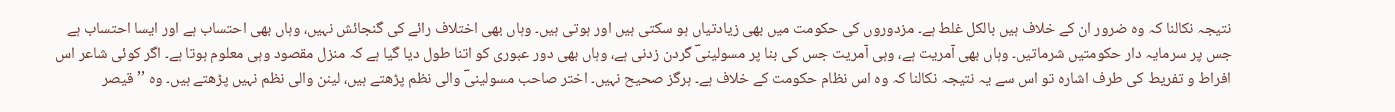نتیجہ نکالنا کہ وہ ضرور ان کے خلاف ہیں بالکل غلط ہے۔ مزدوروں کی حکومت میں بھی زیادتیاں ہو سکتی ہیں اور ہوتی ہیں۔ وہاں بھی اختلاف رائے کی گنجائش نہیں، وہاں بھی احتساب ہے اور ایسا احتساب ہے جس پر سرمایہ دار حکومتیں شرماتیں۔ وہاں بھی آمریت ہے، وہی آمریت جس کی بنا پر مسولینیؔ گردن زدنی ہے، وہاں بھی دور عبوری کو اتنا طول دیا گیا ہے کہ منزل مقصود وہی معلوم ہوتا ہے۔ اگر کوئی شاعر اس افراط و تفریط کی طرف اشارہ تو اس سے یہ نتیجہ نکالنا کہ وہ اس نظام حکومت کے خلاف ہے۔ ہرگز صحیح نہیں۔ اختر صاحب مسولینیؔ والی نظم پڑھتے ہیں، لینن والی نظم نہیں پڑھتے ہیں۔ وہ ’’قیصر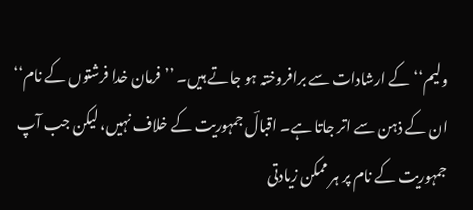ولیم‘‘ کے ارشادات سے برافروختہ ہو جاتے ہیں۔ ’’فرمان خدا فرشتوں کے نام‘‘ ان کے ذہن سے اتر جاتا ہے۔ اقبالؔ جمہوریت کے خلاف نہیں، لیکن جب آپ جمہوریت کے نام پر ہر ممکن زیادتی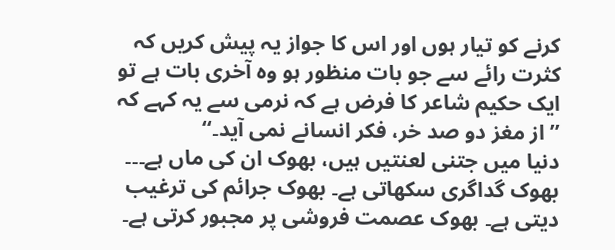کرنے کو تیار ہوں اور اس کا جواز یہ پیش کریں کہ کثرت رائے سے جو بات منظور ہو وہ آخری بات ہے تو ایک حکیم شاعر کا فرض ہے کہ نرمی سے یہ کہے کہ ’’از مغز دو صد خر، فکر انسانے نمی آید۔‘‘
دنیا میں جتنی لعنتیں ہیں، بھوک ان کی ماں ہے۔۔۔ بھوک گداگری سکھاتی ہے۔ بھوک جرائم کی ترغیب دیتی ہے۔ بھوک عصمت فروشی پر مجبور کرتی ہے۔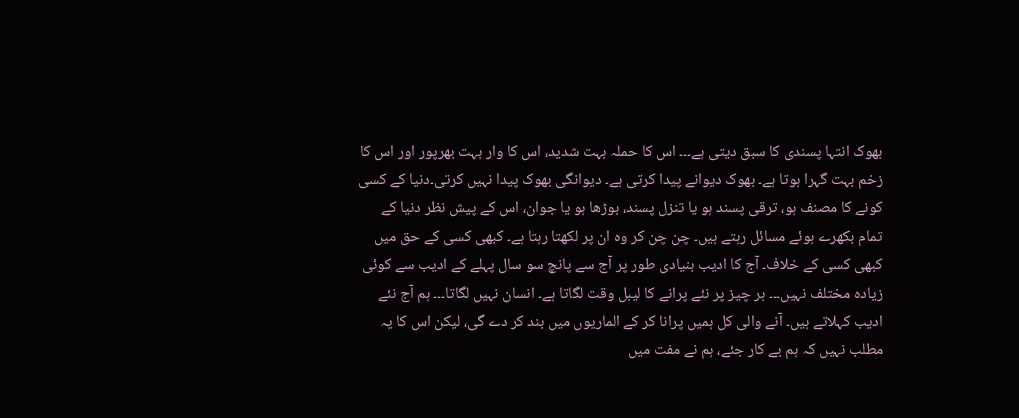بھوک انتہا پسندی کا سبق دیتی ہے۔۔۔ اس کا حملہ بہت شدید، اس کا وار بہت بھرپور اور اس کا زخم بہت گہرا ہوتا ہے۔ بھوک دیوانے پیدا کرتی ہے۔ دیوانگی بھوک پیدا نہیں کرتی۔دنیا کے کسی کونے کا مصنف ہو، ترقی پسند ہو یا تنزل پسند، بوڑھا ہو یا جوان، اس کے پیش نظر دنیا کے تمام بکھرے ہوئے مسائل رہتے ہیں۔ چن چن کر وہ ان پر لکھتا رہتا ہے۔ کبھی کسی کے حق میں کبھی کسی کے خلاف۔ آج کا ادیب بنیادی طور پر آج سے پانچ سو سال پہلے کے ادیب سے کوئی زیادہ مختلف نہیں۔۔۔ ہر چیز پر نئے پرانے کا لیبل وقت لگاتا ہے۔ انسان نہیں لگاتا۔۔۔ ہم آج نئے ادیب کہلاتے ہیں۔ آنے والی کل ہمیں پرانا کر کے الماریوں میں بند کر دے گی، لیکن اس کا یہ مطلب نہیں کہ ہم بے کار جئے، ہم نے مفت میں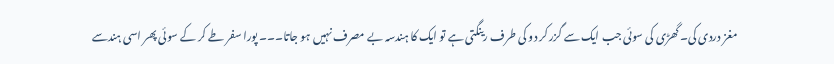مغز دردی کی۔ گھڑی کی سوئی جب ایک سے گزر کر دو کی طرف رینگتی ہے تو ایک کا ہندسہ بے مصرف نہیں ہو جاتا۔۔۔ پورا سفر طے کر کے سوئی پھر اسی ہندسے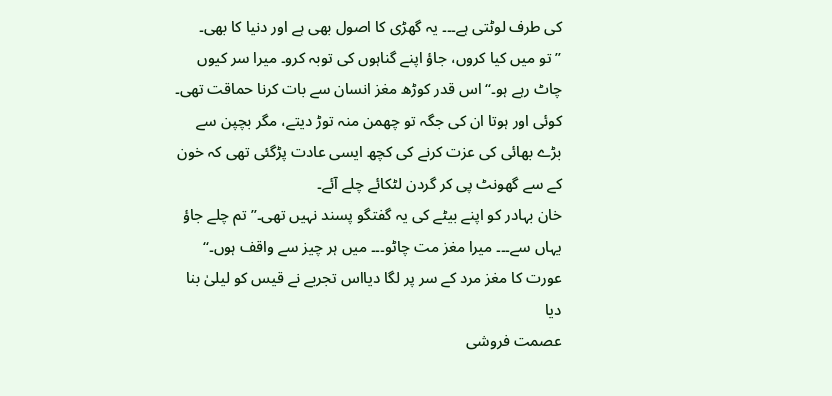کی طرف لوٹتی ہے۔۔۔ یہ گھڑی کا اصول بھی ہے اور دنیا کا بھی۔
’’تو میں کیا کروں، جاؤ اپنے گناہوں کی توبہ کرو۔ میرا سر کیوں چاٹ رہے ہو۔‘‘اس قدر کوڑھ مغز انسان سے بات کرنا حماقت تھی۔ کوئی اور ہوتا ان کی جگہ تو چھمن منہ توڑ دیتے، مگر بچپن سے بڑے بھائی کی عزت کرنے کی کچھ ایسی عادت پڑگئی تھی کہ خون کے سے گھونٹ پی کر گردن لٹکائے چلے آئے۔
خان بہادر کو اپنے بیٹے کی یہ گفتگو پسند نہیں تھی۔’’ تم چلے جاؤ یہاں سے۔۔۔ میرا مغز مت چاٹو۔۔۔ میں ہر چیز سے واقف ہوں۔‘‘
عورت کا مغز مرد کے سر پر لگا دیااس تجربے نے قیس کو لیلیٰ بنا دیا
عصمت فروشی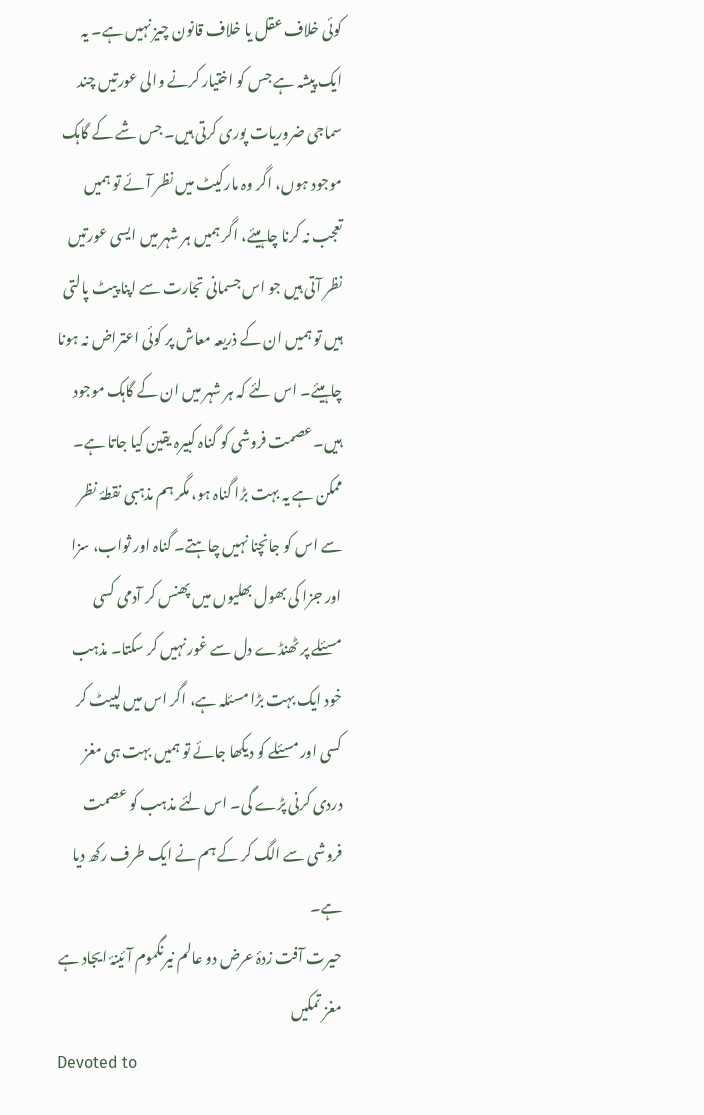کوئی خلاف عقل یا خلاف قانون چیز نہیں ہے۔ یہ ایک پیشہ ہے جس کو اختیار کرنے والی عورتیں چند سماجی ضروریات پوری کرتی ہیں۔ جس شے کے گاہک موجود ہوں، اگر وہ مارکیٹ میں نظر آئے تو ہمیں تعجب نہ کرنا چاہیئے، اگر ہمیں ہر شہر میں ایسی عورتیں نظر آتی ہیں جو اس جسمانی تجارت سے اپنا پیٹ پالتی ہیں تو ہمیں ان کے ذریعہ معاش پر کوئی اعتراض نہ ہونا چاہیئے۔ اس لئے کہ ہر شہر میں ان کے گاہک موجود ہیں۔عصمت فروشی کو گناہ کبیرہ یقین کیا جاتا ہے۔ ممکن ہے یہ بہت بڑا گناہ ہو، مگر ہم مذہبی نقطۂ نظر سے اس کو جانچنا نہیں چاہتے۔ گناہ اور ثواب، سزا اور جزا کی بھول بھلیوں میں پھنس کر آدمی کسی مسئلے پر ٹھنڈے دل سے غور نہیں کر سکتا۔ مذہب خود ایک بہت بڑا مسئلہ ہے، اگر اس میں لپیٹ کر کسی اور مسئلے کو دیکھا جائے تو ہمیں بہت ہی مغز دردی کرنی پڑے گی۔ اس لئے مذہب کو عصمت فروشی سے الگ کر کے ہم نے ایک طرف رکھ دیا ہے۔
حیرت آفت زدۂ عرض دو عالم نیرنگموم آئینۂ ایجاد ہے مغز تمکیں
Devoted to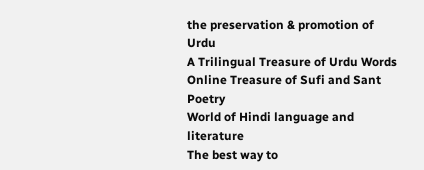the preservation & promotion of Urdu
A Trilingual Treasure of Urdu Words
Online Treasure of Sufi and Sant Poetry
World of Hindi language and literature
The best way to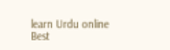learn Urdu online
Best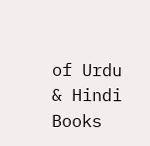of Urdu & Hindi Books